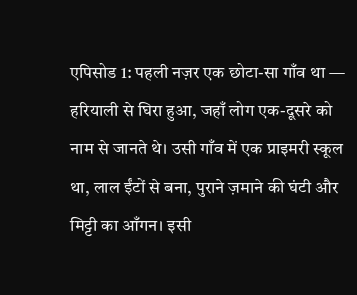एपिसोड 1: पहली नज़र एक छोटा-सा गाँव था — हरियाली से घिरा हुआ, जहाँ लोग एक-दूसरे को नाम से जानते थे। उसी गाँव में एक प्राइमरी स्कूल था, लाल ईंटों से बना, पुराने ज़माने की घंटी और मिट्टी का आँगन। इसी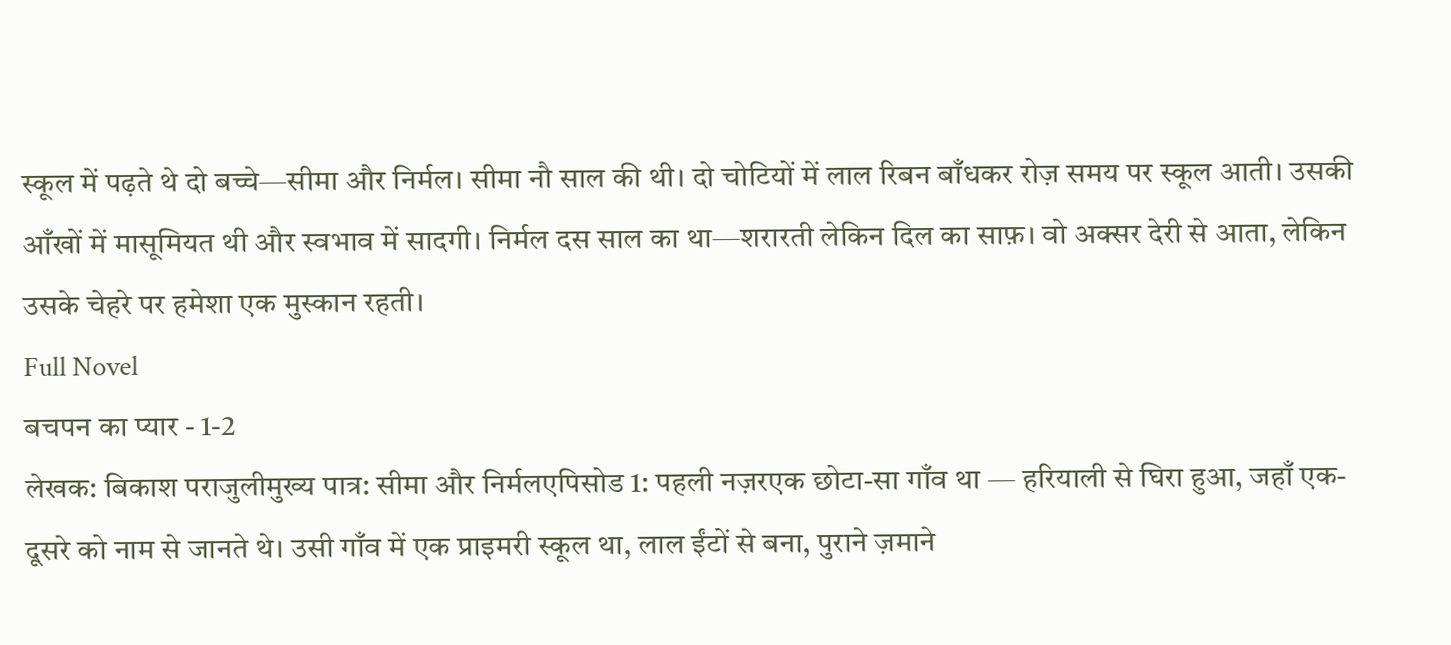स्कूल में पढ़ते थे दो बच्चे—सीमा और निर्मल। सीमा नौ साल की थी। दो चोटियों में लाल रिबन बाँधकर रोज़ समय पर स्कूल आती। उसकी आँखों में मासूमियत थी और स्वभाव में सादगी। निर्मल दस साल का था—शरारती लेकिन दिल का साफ़। वो अक्सर देरी से आता, लेकिन उसके चेहरे पर हमेशा एक मुस्कान रहती।
Full Novel
बचपन का प्यार - 1-2
लेखक: बिकाश पराजुलीमुख्य पात्र: सीमा और निर्मलएपिसोड 1: पहली नज़रएक छोटा-सा गाँव था — हरियाली से घिरा हुआ, जहाँ एक-दूसरे को नाम से जानते थे। उसी गाँव में एक प्राइमरी स्कूल था, लाल ईंटों से बना, पुराने ज़माने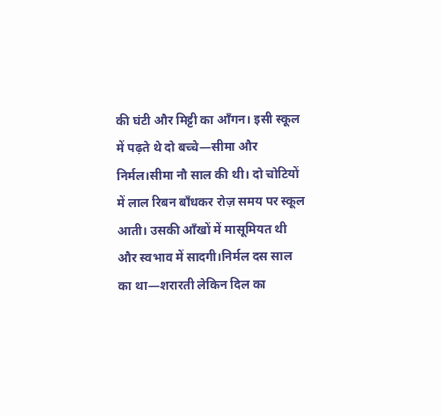की घंटी और मिट्टी का आँगन। इसी स्कूल में पढ़ते थे दो बच्चे—सीमा और निर्मल।सीमा नौ साल की थी। दो चोटियों में लाल रिबन बाँधकर रोज़ समय पर स्कूल आती। उसकी आँखों में मासूमियत थी और स्वभाव में सादगी।निर्मल दस साल का था—शरारती लेकिन दिल का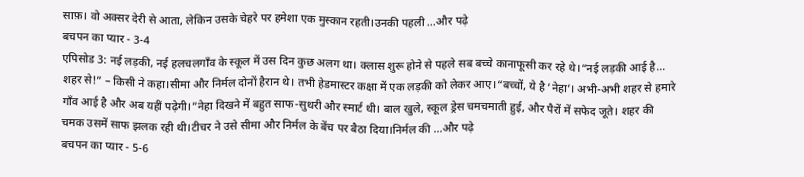साफ़। वो अक्सर देरी से आता, लेकिन उसके चेहरे पर हमेशा एक मुस्कान रहती।उनकी पहली ...और पढ़े
बचपन का प्यार - 3-4
एपिसोड 3: नई लड़की, नई हलचलगाँव के स्कूल में उस दिन कुछ अलग था। क्लास शुरू होने से पहले सब बच्चे कानाफूसी कर रहे थे।“नई लड़की आई है… शहर से!” – किसी ने कहा।सीमा और निर्मल दोनों हैरान थे। तभी हेडमास्टर कक्षा में एक लड़की को लेकर आए।“बच्चों, ये है ‘नेहा’। अभी-अभी शहर से हमारे गाँव आई है और अब यहीं पढ़ेगी।”नेहा दिखने में बहुत साफ-सुथरी और स्मार्ट थी। बाल खुले, स्कूल ड्रेस चमचमाती हुई, और पैरों में सफेद जूते। शहर की चमक उसमें साफ झलक रही थी।टीचर ने उसे सीमा और निर्मल के बेंच पर बैठा दिया।निर्मल की ...और पढ़े
बचपन का प्यार - 5-6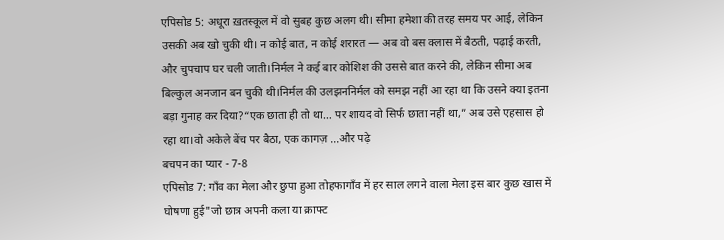एपिसोड 5: अधूरा ख़तस्कूल में वो सुबह कुछ अलग थी। सीमा हमेशा की तरह समय पर आई, लेकिन उसकी अब खो चुकी थी। न कोई बात, न कोई शरारत — अब वो बस क्लास में बैठती, पढ़ाई करती, और चुपचाप घर चली जाती।निर्मल ने कई बार कोशिश की उससे बात करने की, लेकिन सीमा अब बिल्कुल अनजान बन चुकी थी।निर्मल की उलझननिर्मल को समझ नहीं आ रहा था कि उसने क्या इतना बड़ा गुनाह कर दिया?“एक छाता ही तो था… पर शायद वो सिर्फ छाता नहीं था,” अब उसे एहसास हो रहा था।वो अकेले बेंच पर बैठा, एक कागज़ ...और पढ़े
बचपन का प्यार - 7-8
एपिसोड 7: गाँव का मेला और छुपा हुआ तोहफागाँव में हर साल लगने वाला मेला इस बार कुछ खास में घोषणा हुई"जो छात्र अपनी कला या क्राफ्ट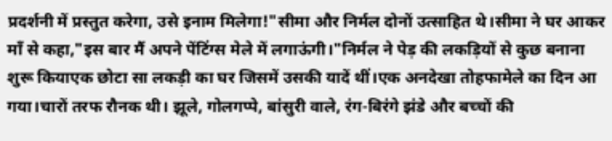प्रदर्शनी में प्रस्तुत करेगा, उसे इनाम मिलेगा!"सीमा और निर्मल दोनों उत्साहित थे।सीमा ने घर आकर माँ से कहा,"इस बार मैं अपने पेंटिंग्स मेले में लगाऊंगी।"निर्मल ने पेड़ की लकड़ियों से कुछ बनाना शुरू कियाएक छोटा सा लकड़ी का घर जिसमें उसकी यादें थीं।एक अनदेखा तोहफामेले का दिन आ गया।चारों तरफ रौनक थी। झूले, गोलगप्पे, बांसुरी वाले, रंग-बिरंगे झंडे और बच्चों की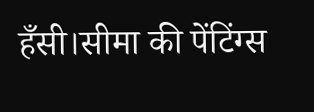हँसी।सीमा की पेंटिंग्स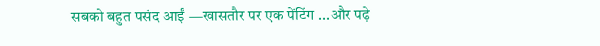सबको बहुत पसंद आईं —खासतौर पर एक पेंटिंग ...और पढ़े